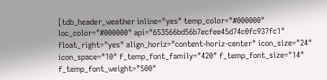[tdb_header_weather inline="yes" temp_color="#000000" loc_color="#000000" api="653566bd56b7ecfee45d74c0fc937fc1" float_right="yes" align_horiz="content-horiz-center" icon_size="24" icon_space="10" f_temp_font_family="420" f_temp_font_size="14" f_temp_font_weight="500"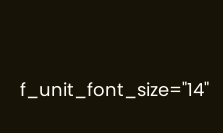f_unit_font_size="14"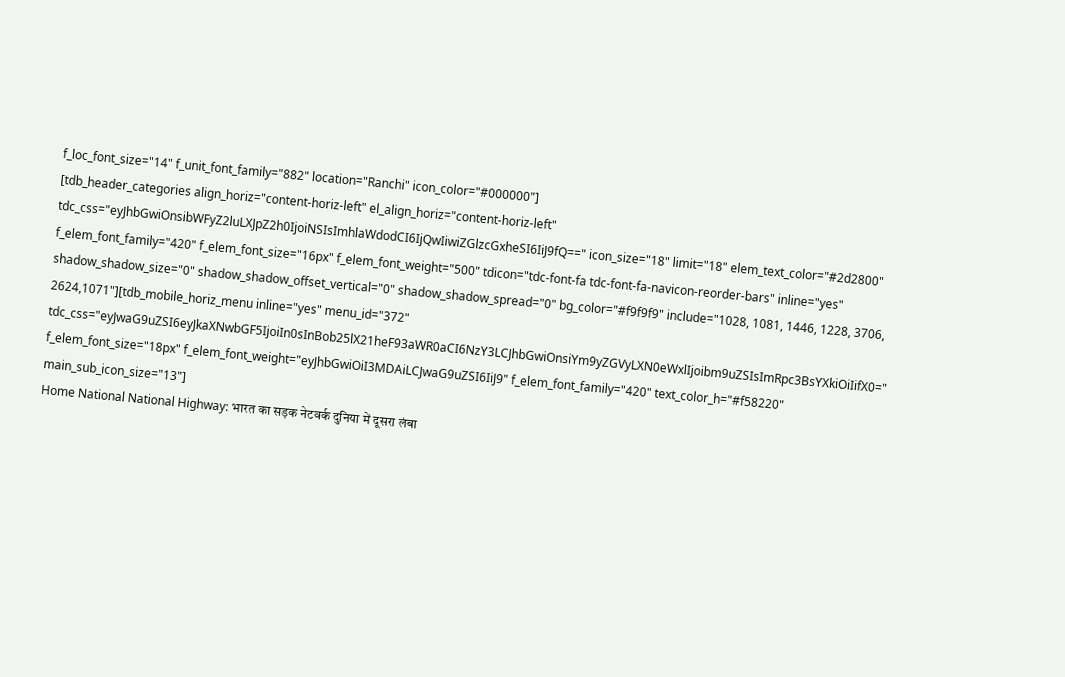f_loc_font_size="14" f_unit_font_family="882" location="Ranchi" icon_color="#000000"]
[tdb_header_categories align_horiz="content-horiz-left" el_align_horiz="content-horiz-left" tdc_css="eyJhbGwiOnsibWFyZ2luLXJpZ2h0IjoiNSIsImhlaWdodCI6IjQwIiwiZGlzcGxheSI6IiJ9fQ==" icon_size="18" limit="18" elem_text_color="#2d2800" f_elem_font_family="420" f_elem_font_size="16px" f_elem_font_weight="500" tdicon="tdc-font-fa tdc-font-fa-navicon-reorder-bars" inline="yes" shadow_shadow_size="0" shadow_shadow_offset_vertical="0" shadow_shadow_spread="0" bg_color="#f9f9f9" include="1028, 1081, 1446, 1228, 3706, 2624,1071"][tdb_mobile_horiz_menu inline="yes" menu_id="372" tdc_css="eyJwaG9uZSI6eyJkaXNwbGF5IjoiIn0sInBob25lX21heF93aWR0aCI6NzY3LCJhbGwiOnsiYm9yZGVyLXN0eWxlIjoibm9uZSIsImRpc3BsYXkiOiIifX0=" f_elem_font_size="18px" f_elem_font_weight="eyJhbGwiOiI3MDAiLCJwaG9uZSI6IiJ9" f_elem_font_family="420" text_color_h="#f58220" main_sub_icon_size="13"]
Home National National Highway: भारत का सड़क नेटवर्क दुनिया में दूसरा लंबा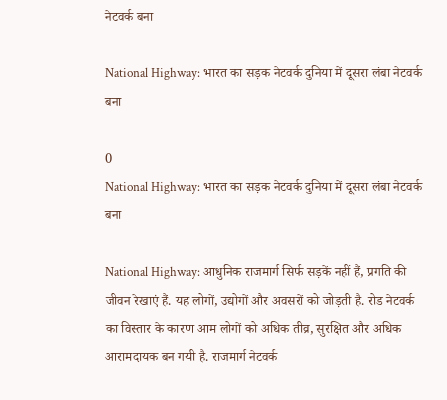नेटवर्क बना

National Highway: भारत का सड़क नेटवर्क दुनिया में दूसरा लंबा नेटवर्क बना

0
National Highway: भारत का सड़क नेटवर्क दुनिया में दूसरा लंबा नेटवर्क बना

National Highway: आधुनिक राजमार्ग सिर्फ सड़कें नहीं हैं, प्रगति की जीवन रेखाएं हैं. यह लोगों, उद्योगों और अवसरों को जोड़ती है. रोड नेटवर्क का विस्तार के कारण आम लोगों को अधिक तीव्र, सुरक्षित और अधिक आरामदायक बन गयी है. राजमार्ग नेटवर्क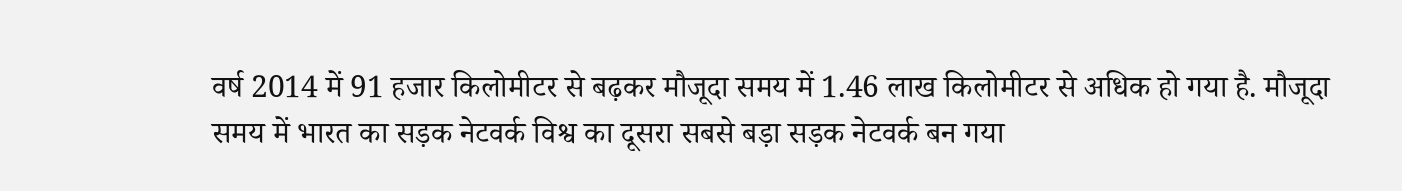वर्ष 2014 में 91 हजार किलोमीटर से बढ़कर मौजूदा समय में 1.46 लाख किलोमीटर से अधिक हो गया है. मौजूदा समय में भारत का सड़क नेटवर्क विश्व का दूसरा सबसे बड़ा सड़क नेटवर्क बन गया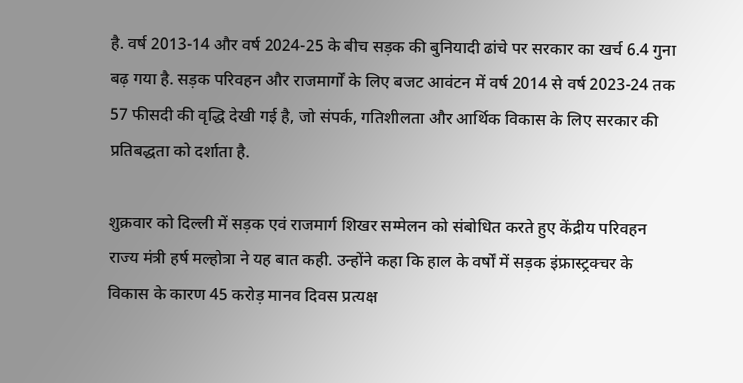है. वर्ष 2013-14 और वर्ष 2024-25 के बीच सड़क की बुनियादी ढांचे पर सरकार का खर्च 6.4 गुना बढ़ गया है. सड़क परिवहन और राजमार्गों के लिए बजट आवंटन में वर्ष 2014 से वर्ष 2023-24 तक 57 फीसदी की वृद्धि देखी गई है, जो संपर्क, गतिशीलता और आर्थिक विकास के लिए सरकार की प्रतिबद्धता को दर्शाता है.

शुक्रवार को दिल्ली में सड़क एवं राजमार्ग शिखर सम्मेलन को संबोधित करते हुए केंद्रीय परिवहन राज्य मंत्री हर्ष मल्होत्रा ने यह बात कही. उन्होंने कहा कि हाल के वर्षों में सड़क इंफ्रास्ट्रक्चर के विकास के कारण 45 करोड़ मानव दिवस प्रत्यक्ष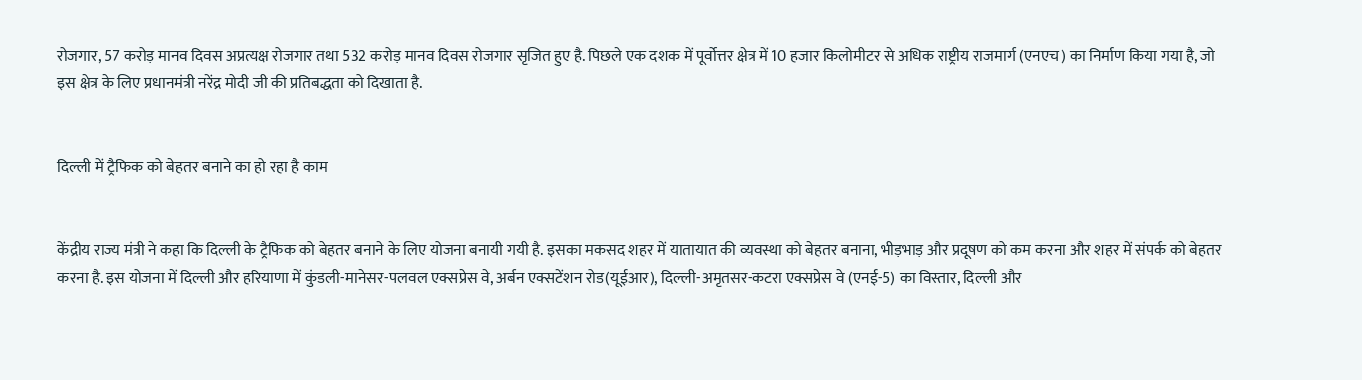रोजगार, 57 करोड़ मानव दिवस अप्रत्यक्ष रोजगार तथा 532 करोड़ मानव दिवस रोजगार सृजित हुए है. पिछले एक दशक में पूर्वोत्तर क्षेत्र में 10 हजार किलोमीटर से अधिक राष्ट्रीय राजमार्ग (एनएच) का निर्माण किया गया है, जो इस क्षेत्र के लिए प्रधानमंत्री नरेंद्र मोदी जी की प्रतिबद्धता को दिखाता है.


दिल्ली में ट्रैफिक को बेहतर बनाने का हो रहा है काम


केंद्रीय राज्य मंत्री ने कहा कि दिल्ली के ट्रैफिक को बेहतर बनाने के लिए योजना बनायी गयी है. इसका मकसद शहर में यातायात की व्यवस्था को बेहतर बनाना, भीड़भाड़ और प्रदूषण को कम करना और शहर में संपर्क को बेहतर करना है. इस योजना में दिल्ली और हरियाणा में कुंडली-मानेसर-पलवल एक्सप्रेस वे, अर्बन एक्सटेंशन रोड(यूईआर), दिल्ली-अमृतसर-कटरा एक्सप्रेस वे (एनई-5) का विस्तार, दिल्ली और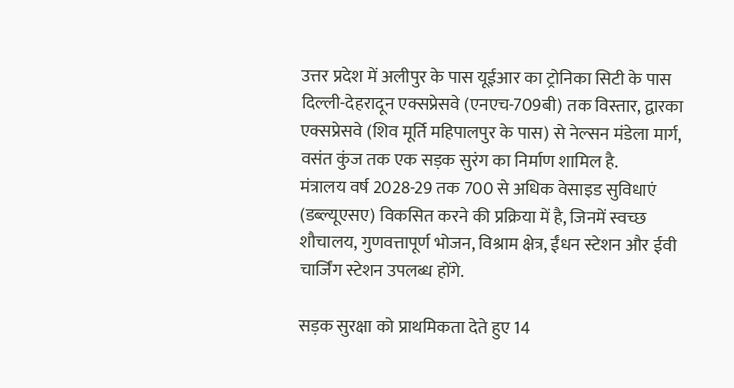उत्तर प्रदेश में अलीपुर के पास यूईआर का ट्रोनिका सिटी के पास दिल्ली-देहरादून एक्सप्रेसवे (एनएच-709बी) तक विस्तार, द्वारका एक्सप्रेसवे (शिव मूर्ति महिपालपुर के पास) से नेल्सन मंडेला मार्ग, वसंत कुंज तक एक सड़क सुरंग का निर्माण शामिल है.
मंत्रालय वर्ष 2028-29 तक 700 से अधिक वेसाइड सुविधाएं (डब्ल्यूएसए) विकसित करने की प्रक्रिया में है, जिनमें स्वच्छ शौचालय, गुणवत्तापूर्ण भोजन, विश्राम क्षेत्र, ईंधन स्टेशन और ईवी चार्जिंग स्टेशन उपलब्ध होंगे.

सड़क सुरक्षा को प्राथमिकता देते हुए 14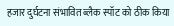हजार दुर्घटना संभावित ब्लैक स्पॉट को ठीक किया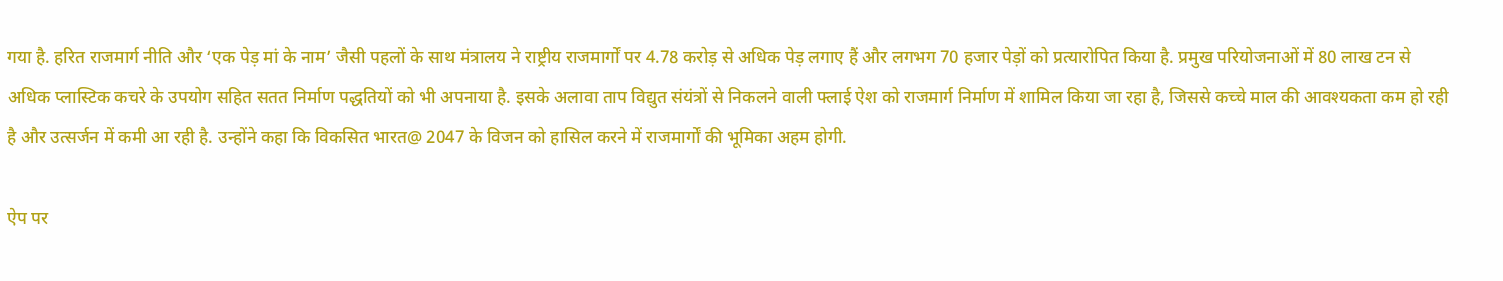गया है. हरित राजमार्ग नीति और ‘एक पेड़ मां के नाम’ जैसी पहलों के साथ मंत्रालय ने राष्ट्रीय राजमार्गों पर 4.78 करोड़ से अधिक पेड़ लगाए हैं और लगभग 70 हजार पेड़ों को प्रत्यारोपित किया है. प्रमुख परियोजनाओं में 80 लाख टन से अधिक प्लास्टिक कचरे के उपयोग सहित सतत निर्माण पद्धतियों को भी अपनाया है. इसके अलावा ताप विद्युत संयंत्रों से निकलने वाली फ्लाई ऐश को राजमार्ग निर्माण में शामिल किया जा रहा है, जिससे कच्चे माल की आवश्यकता कम हो रही है और उत्सर्जन में कमी आ रही है. उन्होंने कहा कि विकसित भारत@ 2047 के विजन को हासिल करने में राजमार्गों की भूमिका अहम होगी.

ऐप पर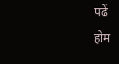पढें
होम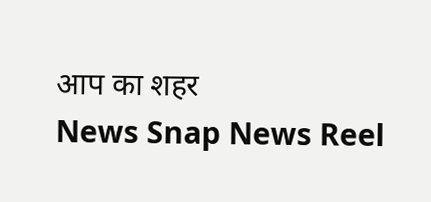आप का शहर
News Snap News Reel